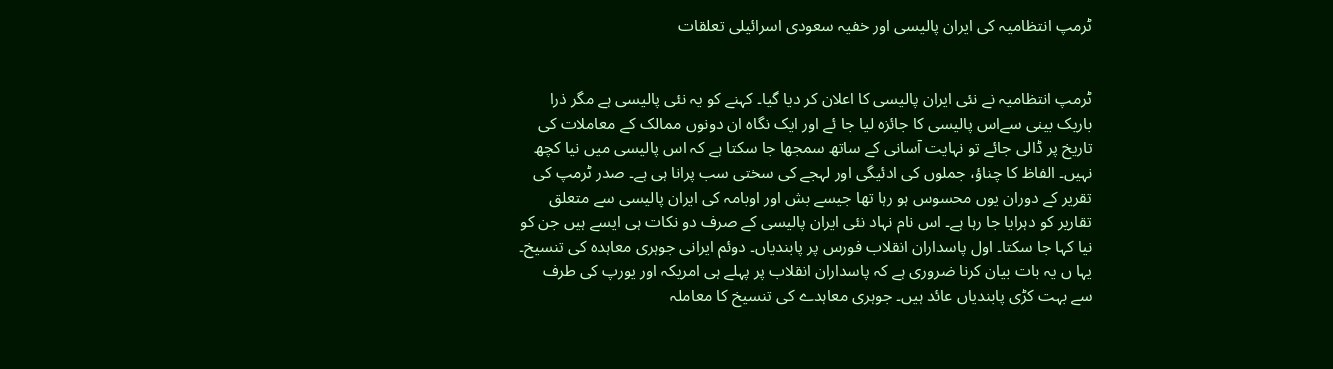ٹرمپ انتظامیہ کی ایران پالیسی اور خفیہ سعودی اسرائیلی تعلقات


ٹرمپ انتظامیہ نے نئی ایران پالیسی کا اعلان کر دیا گیا۔ کہنے کو یہ نئی پالیسی ہے مگر ذرا باریک بینی سےاس پالیسی کا جائزہ لیا جا ئے اور ایک نگاہ ان دونوں ممالک کے معاملات کی تاریخ پر ڈالی جائے تو نہایت آسانی کے ساتھ سمجھا جا سکتا ہے کہ اس پالیسی میں نیا کچھ نہیں۔ الفاظ کا چناؤ، جملوں کی ادئیگی اور لہجے کی سختی سب پرانا ہی ہے۔ صدر ٹرمپ کی تقریر کے دوران یوں محسوس ہو رہا تھا جیسے بش اور اوبامہ کی ایران پالیسی سے متعلق تقاریر کو دہرایا جا رہا ہے۔ اس نام نہاد نئی ایران پالیسی کے صرف دو نکات ہی ایسے ہیں جن کو نیا کہا جا سکتا۔ اول پاسداران انقلاب فورس پر پابندیاں۔ دوئم ایرانی جوہری معاہدہ کی تنسیخ۔ یہا ں یہ بات بیان کرنا ضروری ہے کہ پاسداران انقلاب پر پہلے ہی امریکہ اور یورپ کی طرف سے بہت کڑی پابندیاں عائد ہیں۔ جوہری معاہدے کی تنسیخ کا معاملہ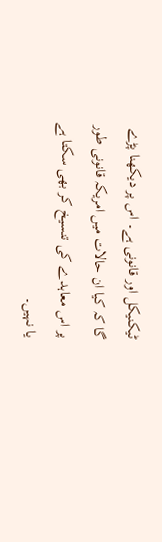ٹیکنیکل اور قانونی ہے۔ اس پر دیکھنا پڑے گا کہ کیا ان حالات میں امریکہ قانونی طور پر اس معاہدے کی تنسیخ کر بھی سکتا ہے یا نہیں۔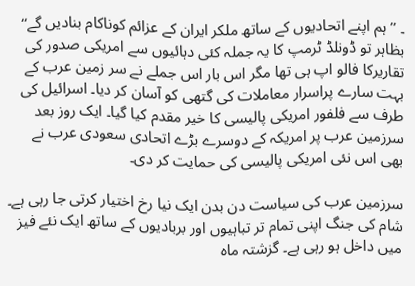۔ ’’ ہم اپنے اتحادیوں کے ساتھ ملکر ایران کے عزائم کوناکام بنادیں گے‘‘ بظاہر تو ڈونلڈ ٹرمپ کا یہ جملہ کئی دہائیوں سے امریکی صدور کی تقاریرکا فالو اپ ہی تھا مگر اس بار اس جملے نے سر زمین عرب کے بہت سارے پراسرار معاملات کی گتھی کو آسان کر دیا۔ اسرائیل کی طرف سے فلفور امریکی پالیسی کا خیر مقدم کیا گیا۔ ایک روز بعد سرزمین عرب پر امریکہ کے دوسرے بڑے اتحادی سعودی عرب نے بھی اس نئی امریکی پالیسی کی حمایت کر دی۔

سرزمین عرب کی سیاست دن بدن ایک نیا رخ اختیار کرتی جا رہی ہے۔ شام کی جنگ اپنی تمام تر تباہیوں اور بربادیوں کے ساتھ ایک نئے فیز میں داخل ہو رہی ہے۔ گزشتہ ماہ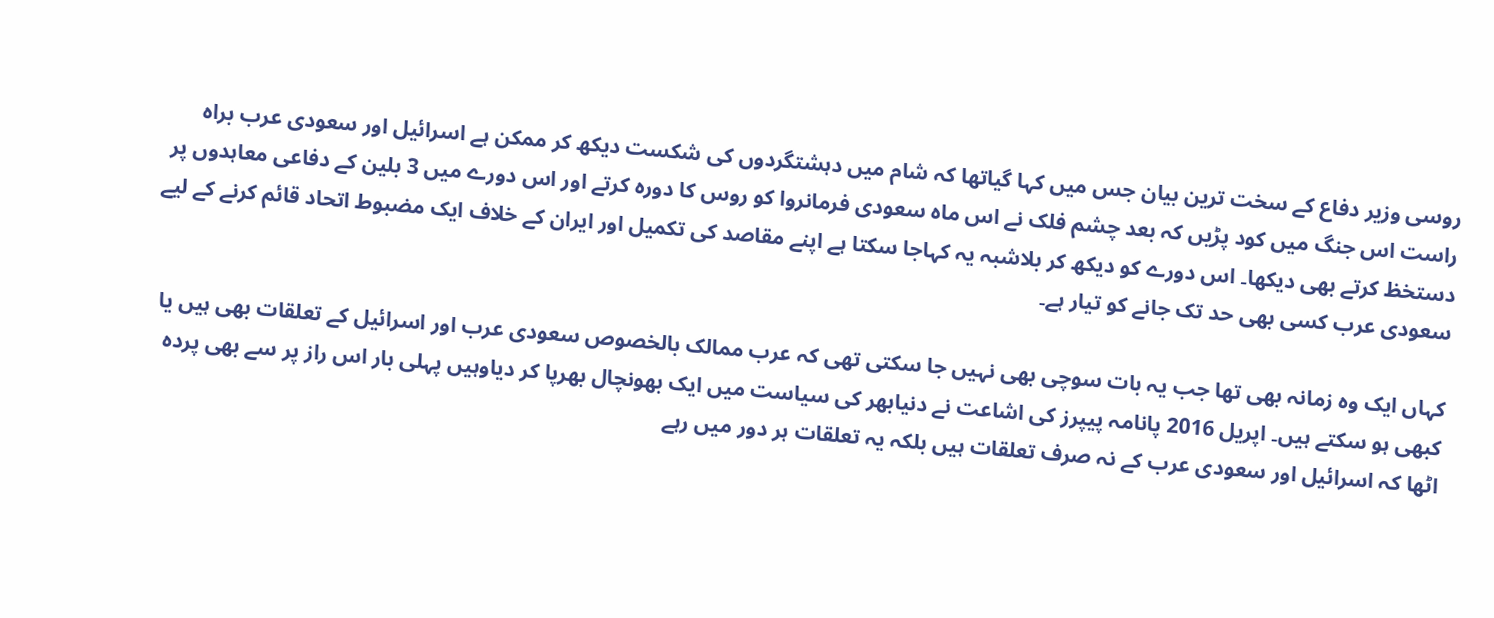روسی وزیر دفاع کے سخت ترین بیان جس میں کہا گیاتھا کہ شام میں دہشتگردوں کی شکست دیکھ کر ممکن ہے اسرائیل اور سعودی عرب براہ راست اس جنگ میں کود پڑیں کہ بعد چشم فلک نے اس ماہ سعودی فرمانروا کو روس کا دورہ کرتے اور اس دورے میں 3 بلین کے دفاعی معاہدوں پر دستخظ کرتے بھی دیکھا۔ اس دورے کو دیکھ کر بلاشبہ یہ کہاجا سکتا ہے اپنے مقاصد کی تکمیل اور ایران کے خلاف ایک مضبوط اتحاد قائم کرنے کے لیے سعودی عرب کسی بھی حد تک جانے کو تیار ہے۔

کہاں ایک وہ زمانہ بھی تھا جب یہ بات سوچی بھی نہیں جا سکتی تھی کہ عرب ممالک بالخصوص سعودی عرب اور اسرائیل کے تعلقات بھی ہیں یا کبھی ہو سکتے ہیں۔ اپریل 2016 پانامہ پیپرز کی اشاعت نے دنیابھر کی سیاست میں ایک بھونچال بھرپا کر دیاوہیں پہلی بار اس راز پر سے بھی پردہ اٹھا کہ اسرائیل اور سعودی عرب کے نہ صرف تعلقات ہیں بلکہ یہ تعلقات ہر دور میں رہے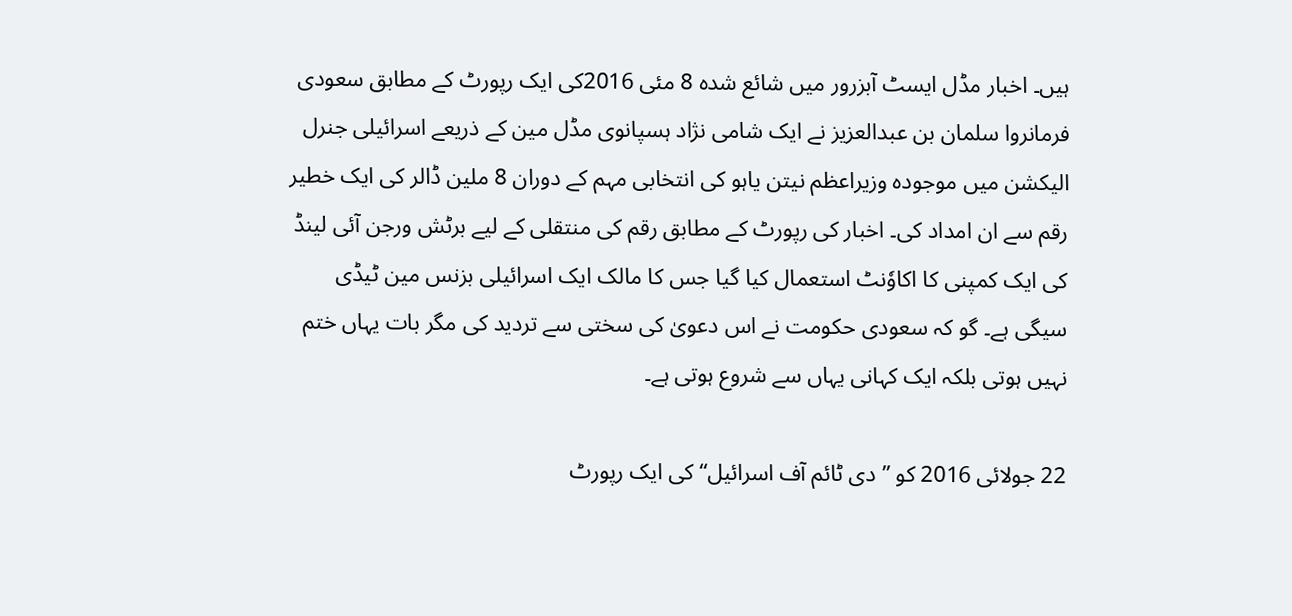ہیں۔ اخبار مڈل ایسٹ آبزرور میں شائع شدہ 8 مئی 2016کی ایک رپورٹ کے مطابق سعودی فرمانروا سلمان بن عبدالعزیز نے ایک شامی نژاد ہسپانوی مڈل مین کے ذریعے اسرائیلی جنرل الیکشن میں موجودہ وزیراعظم نیتن یاہو کی انتخابی مہم کے دوران 8 ملین ڈالر کی ایک خطیر رقم سے ان امداد کی۔ اخبار کی رپورٹ کے مطابق رقم کی منتقلی کے لیے برٹش ورجن آئی لینڈ کی ایک کمپنی کا اکاوٗنٹ استعمال کیا گیا جس کا مالک ایک اسرائیلی بزنس مین ٹیڈی سیگی ہے۔ گو کہ سعودی حکومت نے اس دعویٰ کی سختی سے تردید کی مگر بات یہاں ختم نہیں ہوتی بلکہ ایک کہانی یہاں سے شروع ہوتی ہے۔

22 جولائی 2016 کو ”دی ٹائم آف اسرائیل“ کی ایک رپورٹ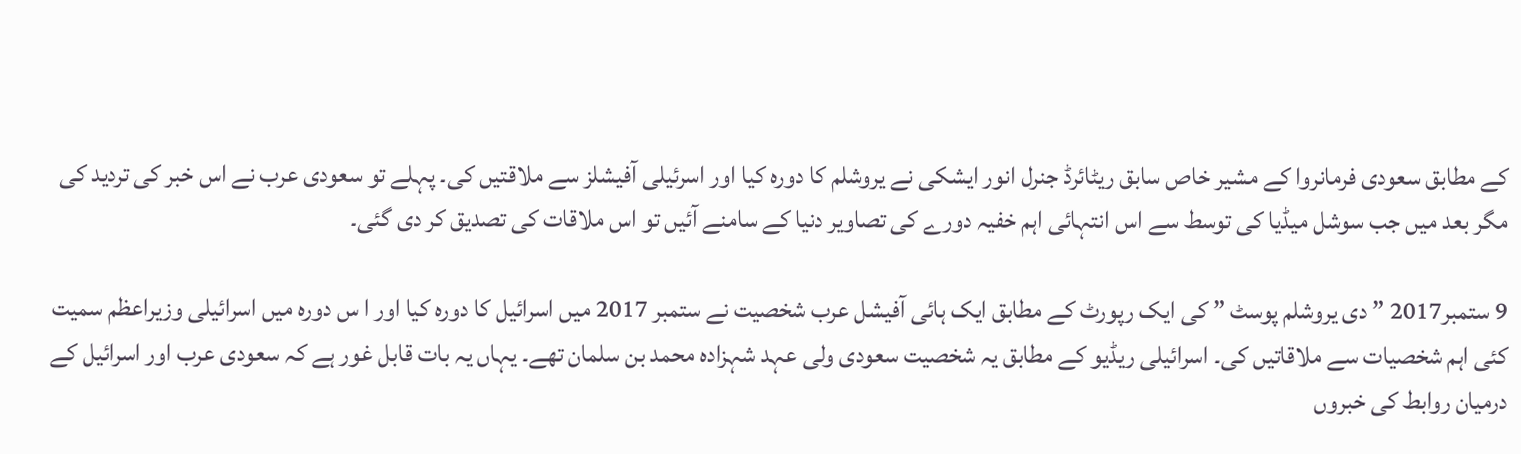کے مطابق سعودی فرمانروا کے مشیر خاص سابق ریٹائرڈ جنرل انور ایشکی نے یروشلم کا دورہ کیا اور اسرئیلی آفیشلز سے ملاقتیں کی۔ پہلے تو سعودی عرب نے اس خبر کی تردید کی مگر بعد میں جب سوشل میڈیا کی توسط سے اس انتہائی اہم خفیہ دورے کی تصاویر دنیا کے سامنے آئیں تو اس ملاقات کی تصدیق کر دی گئی۔

9 ستمبر2017 ” دی یروشلم پوسٹ ” کی ایک رپورٹ کے مطابق ایک ہائی آفیشل عرب شخصیت نے ستمبر 2017 میں اسرائیل کا دورہ کیا اور ا س دورہ میں اسرائیلی وزیراعظم سمیت کئی اہم شخصیات سے ملاقاتیں کی۔ اسرائیلی ریڈیو کے مطابق یہ شخصیت سعودی ولی عہد شہزادہ محمد بن سلمان تھے۔ یہاں یہ بات قابل غور ہے کہ سعودی عرب اور اسرائیل کے درمیان روابط کی خبروں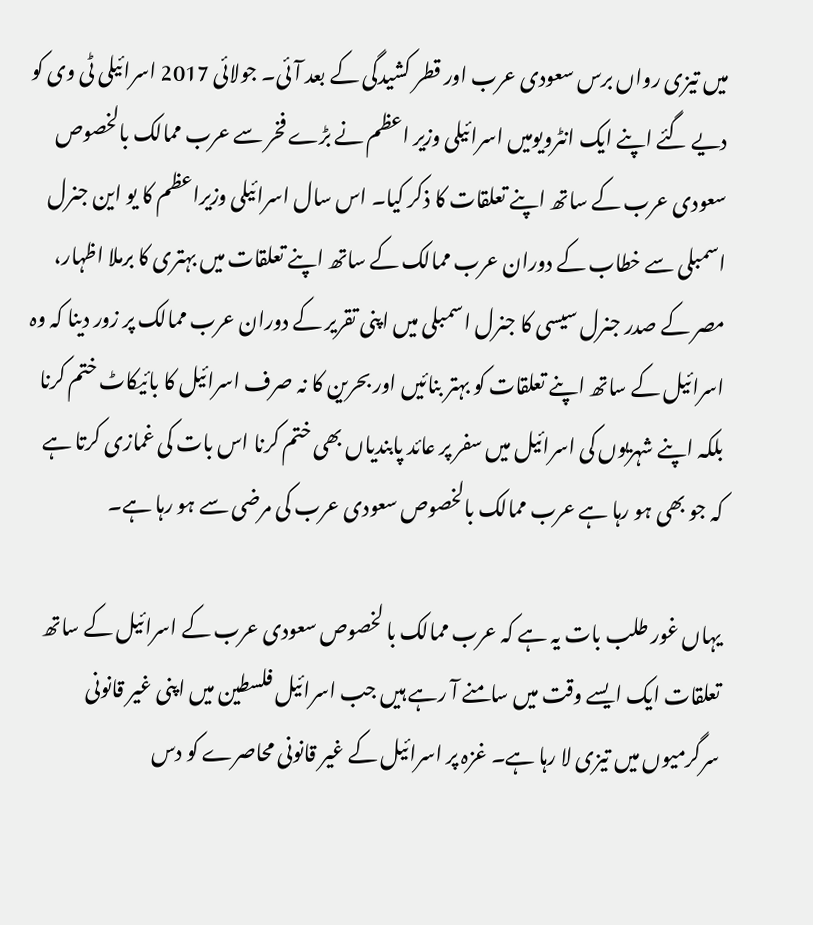میں تیزی رواں برس سعودی عرب اور قطر کشیدگی کے بعد آئی۔ جولائی 2017 اسرائیلی ٹی وی کو دیے گئے اپنے ایک انٹرویومیں اسرائیلی وزیر اعظم نے بڑے فخر سے عرب ممالک بالخصوص سعودی عرب کے ساتھ اپنے تعلقات کا ذکر کیا۔ اس سال اسرائیلی وزیراعظم کا یو این جنرل اسمبلی سے خطاب کے دوران عرب ممالک کے ساتھ اپنے تعلقات میں بہتری کا برملا اظہار، مصر کے صدر جنرل سیسی کا جنرل اسمبلی میں اپنی تقریر کے دوران عرب ممالک پر زور دینا کہ وہ اسرائیل کے ساتھ اپنے تعلقات کو بہتر بنائیں اور بحرین کا نہ صرف اسرائیل کا بائیکاٹ ختم کرنا بلکہ اپنے شہریوں کی اسرائیل میں سفر پر عائد پابندیاں بھی ختم کرنا اس بات کی غمازی کرتا ہے کہ جو بھی ہو رہا ہے عرب ممالک بالخصوص سعودی عرب کی مرضی سے ہو رہا ہے۔

یہاں غور طلب بات یہ ہے کہ عرب ممالک با لخصوص سعودی عرب کے اسرائیل کے ساتھ تعلقات ایک ایسے وقت میں سامنے آ رہے ہیں جب اسرائیل فلسطین میں اپنی غیر قانونی سرگرمیوں میں تیزی لا رہا ہے۔ غزہ پر اسرائیل کے غیر قانونی محاصرے کو دس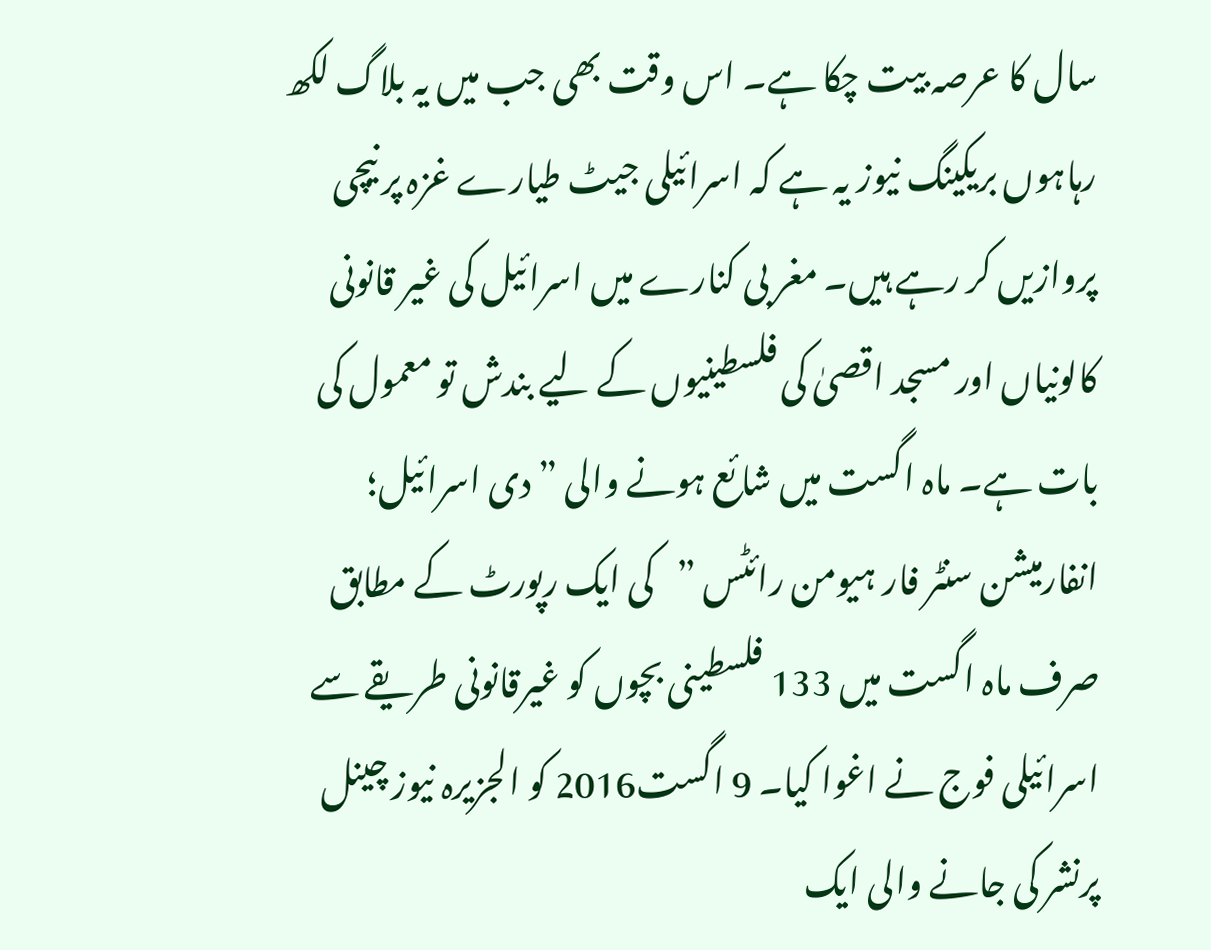سال کا عرصہ بیت چکا ہے۔ اس وقت بھی جب میں یہ بلاگ لکھ رہاہوں بریکینگ نیوز یہ ہے کہ اسرائیلی جیٹ طیارے غزہ پر نیچی پروازیں کر رہے ہیں۔ مغر بی کنارے میں اسرائیل کی غیر قانونی کالونیاں اور مسجد اقصیٰ کی فلسطینیوں کے لیے بندش تو معمول کی بات ہے۔ ماہ اگست میں شائع ہونے والی ” دی اسرائیل؛ انفارمیشن سنٹر فار ہیومن رائٹس ”کی ایک رپورٹ کے مطابق صرف ماہ اگست میں 133 فلسطینی بچوں کو غیرقانونی طریقے سے اسرائیلی فوج نے اغوا کیا۔ 9 اگست2016 کو الجزیرہ نیوز چینل پرنشر کی جانے والی ایک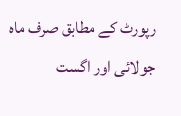رپورٹ کے مطابق صرف ماہ جولائی اور اگست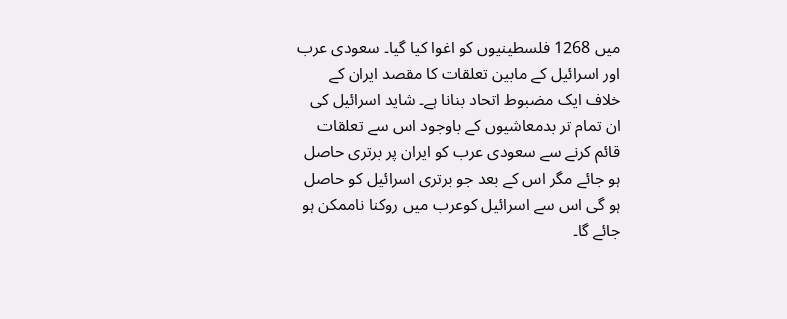میں 1268 فلسطینیوں کو اغوا کیا گیا۔ سعودی عرب اور اسرائیل کے مابین تعلقات کا مقصد ایران کے خلاف ایک مضبوط اتحاد بنانا ہے۔ شاید اسرائیل کی ان تمام تر بدمعاشیوں کے باوجود اس سے تعلقات قائم کرنے سے سعودی عرب کو ایران پر برتری حاصل ہو جائے مگر اس کے بعد جو برتری اسرائیل کو حاصل ہو گی اس سے اسرائیل کوعرب میں روکنا ناممکن ہو جائے گا۔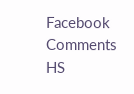Facebook Comments HS